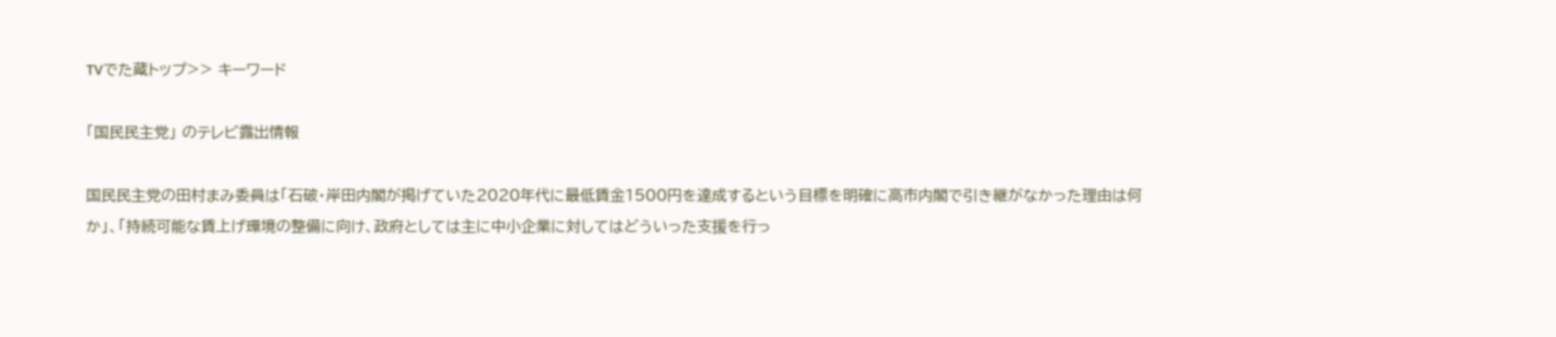TVでた蔵トップ>> キーワード

「国民民主党」 のテレビ露出情報

国民民主党の田村まみ委員は「石破・岸田内閣が掲げていた2020年代に最低賃金1500円を達成するという目標を明確に高市内閣で引き継がなかった理由は何か」、「持続可能な賃上げ環境の整備に向け、政府としては主に中小企業に対してはどういった支援を行っ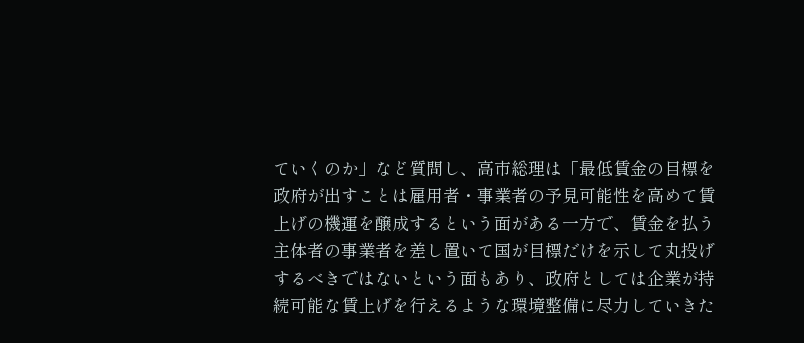ていくのか」など質問し、高市総理は「最低賃金の目標を政府が出すことは雇用者・事業者の予見可能性を高めて賃上げの機運を醸成するという面がある一方で、賃金を払う主体者の事業者を差し置いて国が目標だけを示して丸投げするべきではないという面もあり、政府としては企業が持続可能な賃上げを行えるような環境整備に尽力していきた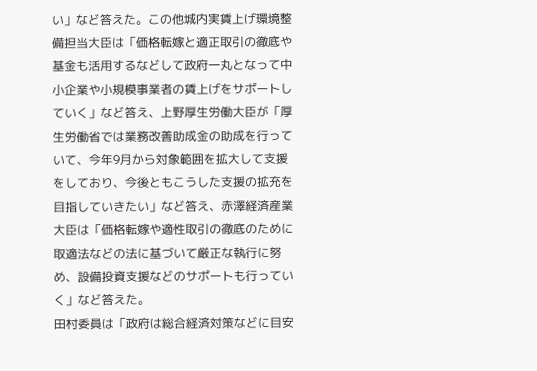い」など答えた。この他城内実賃上げ環境整備担当大臣は「価格転嫁と適正取引の徹底や基金も活用するなどして政府一丸となって中小企業や小規模事業者の賃上げをサポートしていく」など答え、上野厚生労働大臣が「厚生労働省では業務改善助成金の助成を行っていて、今年9月から対象範囲を拡大して支援をしており、今後ともこうした支援の拡充を目指していきたい」など答え、赤澤経済産業大臣は「価格転嫁や適性取引の徹底のために取適法などの法に基づいて厳正な執行に努め、設備投資支援などのサポートも行っていく」など答えた。
田村委員は「政府は総合経済対策などに目安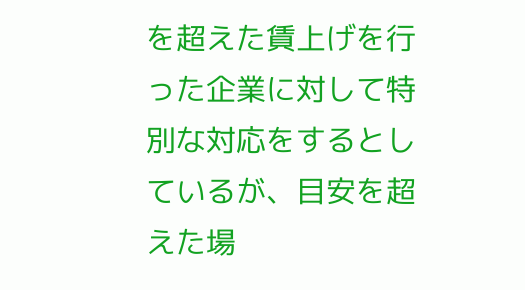を超えた賃上げを行った企業に対して特別な対応をするとしているが、目安を超えた場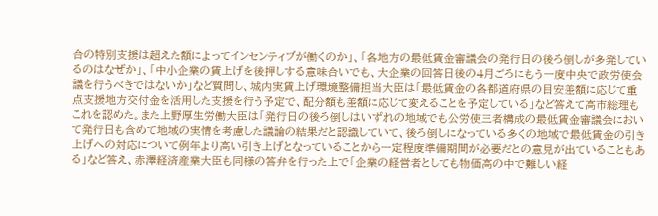合の特別支援は超えた額によってインセンティブが働くのか」、「各地方の最低賃金審議会の発行日の後ろ倒しが多発しているのはなぜか」、「中小企業の賃上げを後押しする意味合いでも、大企業の回答日後の4月ごろにもう一度中央で政労使会議を行うべきではないか」など質問し、城内実賃上げ環境整備担当大臣は「最低賃金の各都道府県の目安差額に応じて重点支援地方交付金を活用した支援を行う予定で、配分額も差額に応じて変えることを予定している」など答えて高市総理もこれを認めた。また上野厚生労働大臣は「発行日の後ろ倒しはいずれの地域でも公労使三者構成の最低賃金審議会において発行日も含めて地域の実情を考慮した議論の結果だと認識していて、後ろ倒しになっている多くの地域で最低賃金の引き上げへの対応について例年より高い引き上げとなっていることから一定程度準備期間が必要だとの意見が出ていることもある」など答え、赤澤経済産業大臣も同様の答弁を行った上で「企業の経営者としても物価高の中で難しい経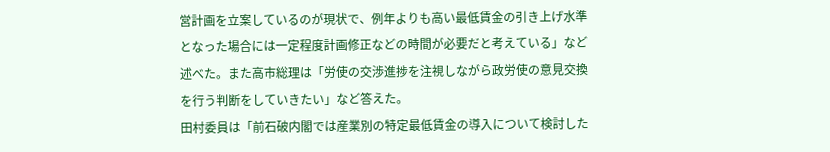営計画を立案しているのが現状で、例年よりも高い最低賃金の引き上げ水準となった場合には一定程度計画修正などの時間が必要だと考えている」など述べた。また高市総理は「労使の交渉進捗を注視しながら政労使の意見交換を行う判断をしていきたい」など答えた。
田村委員は「前石破内閣では産業別の特定最低賃金の導入について検討した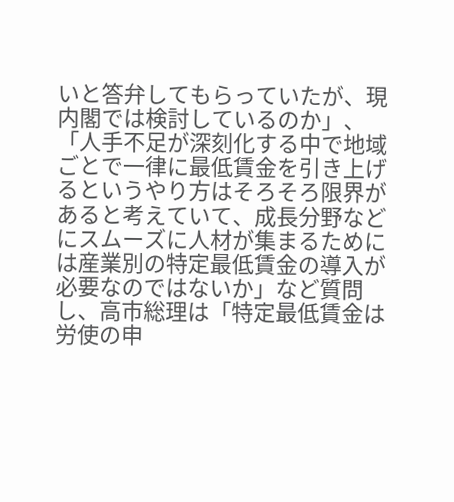いと答弁してもらっていたが、現内閣では検討しているのか」、「人手不足が深刻化する中で地域ごとで一律に最低賃金を引き上げるというやり方はそろそろ限界があると考えていて、成長分野などにスムーズに人材が集まるためには産業別の特定最低賃金の導入が必要なのではないか」など質問し、高市総理は「特定最低賃金は労使の申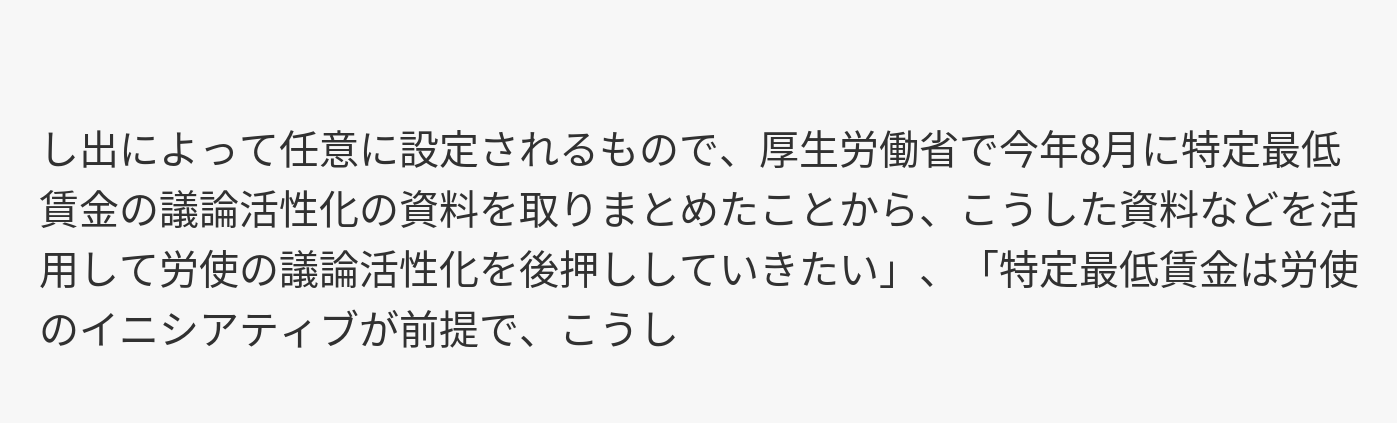し出によって任意に設定されるもので、厚生労働省で今年8月に特定最低賃金の議論活性化の資料を取りまとめたことから、こうした資料などを活用して労使の議論活性化を後押ししていきたい」、「特定最低賃金は労使のイニシアティブが前提で、こうし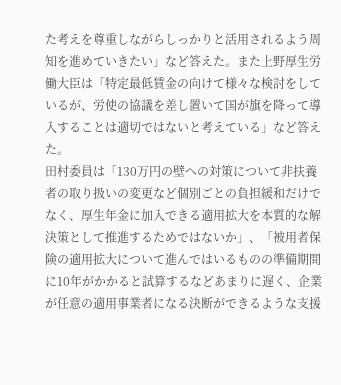た考えを尊重しながらしっかりと活用されるよう周知を進めていきたい」など答えた。また上野厚生労働大臣は「特定最低賃金の向けて様々な検討をしているが、労使の協議を差し置いて国が旗を降って導入することは適切ではないと考えている」など答えた。
田村委員は「130万円の壁への対策について非扶養者の取り扱いの変更など個別ごとの負担緩和だけでなく、厚生年金に加入できる適用拡大を本質的な解決策として推進するためではないか」、「被用者保険の適用拡大について進んではいるものの準備期間に10年がかかると試算するなどあまりに遅く、企業が任意の適用事業者になる決断ができるような支援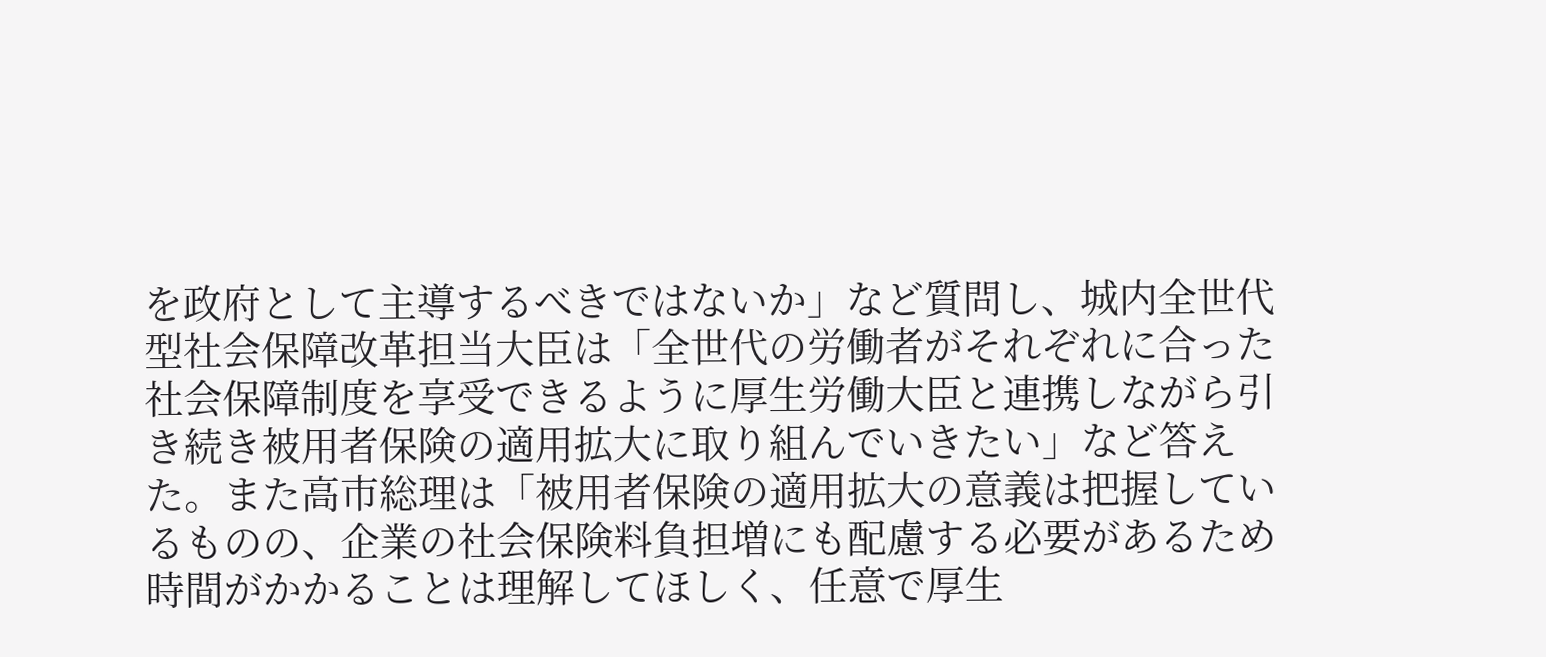を政府として主導するべきではないか」など質問し、城内全世代型社会保障改革担当大臣は「全世代の労働者がそれぞれに合った社会保障制度を享受できるように厚生労働大臣と連携しながら引き続き被用者保険の適用拡大に取り組んでいきたい」など答えた。また高市総理は「被用者保険の適用拡大の意義は把握しているものの、企業の社会保険料負担増にも配慮する必要があるため時間がかかることは理解してほしく、任意で厚生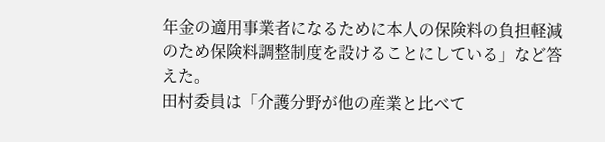年金の適用事業者になるために本人の保険料の負担軽減のため保険料調整制度を設けることにしている」など答えた。
田村委員は「介護分野が他の産業と比べて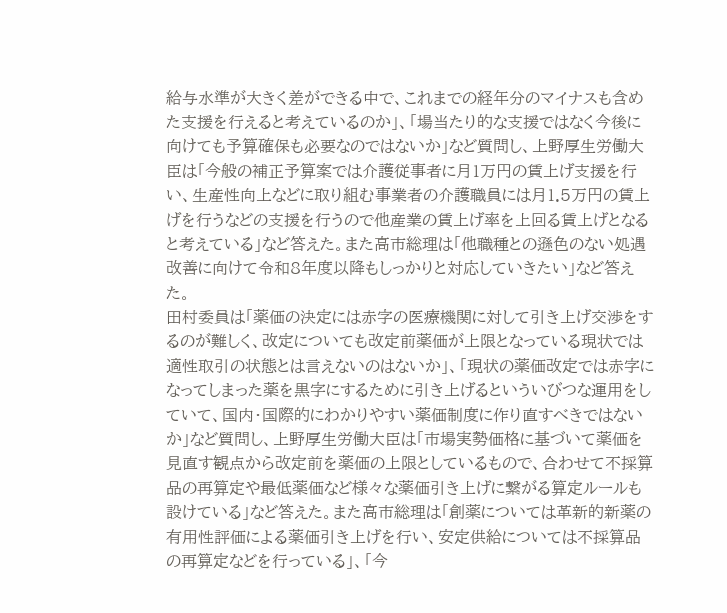給与水準が大きく差ができる中で、これまでの経年分のマイナスも含めた支援を行えると考えているのか」、「場当たり的な支援ではなく今後に向けても予算確保も必要なのではないか」など質問し、上野厚生労働大臣は「今般の補正予算案では介護従事者に月1万円の賃上げ支援を行い、生産性向上などに取り組む事業者の介護職員には月1.5万円の賃上げを行うなどの支援を行うので他産業の賃上げ率を上回る賃上げとなると考えている」など答えた。また高市総理は「他職種との遜色のない処遇改善に向けて令和8年度以降もしっかりと対応していきたい」など答えた。
田村委員は「薬価の決定には赤字の医療機関に対して引き上げ交渉をするのが難しく、改定についても改定前薬価が上限となっている現状では適性取引の状態とは言えないのはないか」、「現状の薬価改定では赤字になってしまった薬を黒字にするために引き上げるといういびつな運用をしていて、国内・国際的にわかりやすい薬価制度に作り直すべきではないか」など質問し、上野厚生労働大臣は「市場実勢価格に基づいて薬価を見直す観点から改定前を薬価の上限としているもので、合わせて不採算品の再算定や最低薬価など様々な薬価引き上げに繋がる算定ルールも設けている」など答えた。また高市総理は「創薬については革新的新薬の有用性評価による薬価引き上げを行い、安定供給については不採算品の再算定などを行っている」、「今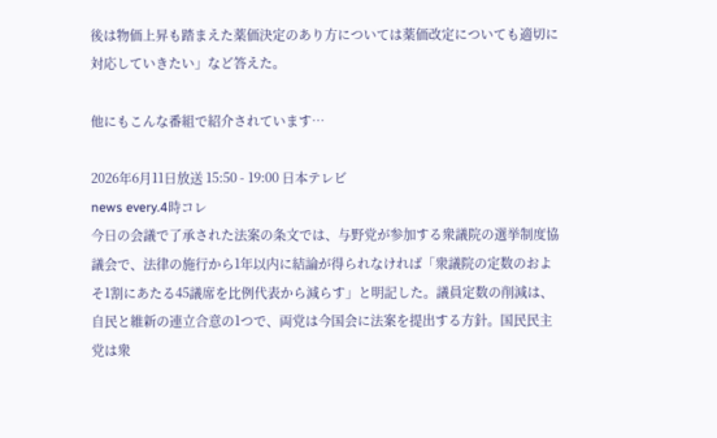後は物価上昇も踏まえた薬価決定のあり方については薬価改定についても適切に対応していきたい」など答えた。

他にもこんな番組で紹介されています…

2026年6月11日放送 15:50 - 19:00 日本テレビ
news every.4時コレ
今日の会議で了承された法案の条文では、与野党が参加する衆議院の選挙制度協議会で、法律の施行から1年以内に結論が得られなければ「衆議院の定数のおよそ1割にあたる45議席を比例代表から減らす」と明記した。議員定数の削減は、自民と維新の連立合意の1つで、両党は今国会に法案を提出する方針。国民民主党は衆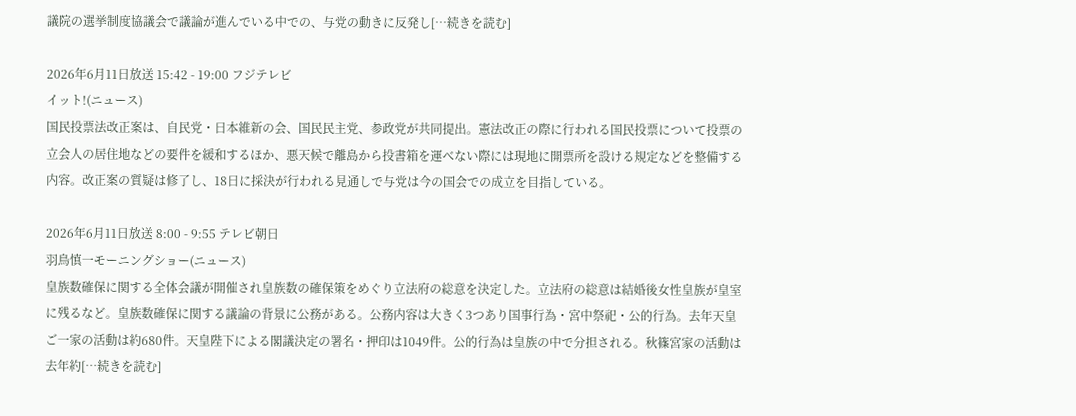議院の選挙制度協議会で議論が進んでいる中での、与党の動きに反発し[…続きを読む]

2026年6月11日放送 15:42 - 19:00 フジテレビ
イット!(ニュース)
国民投票法改正案は、自民党・日本維新の会、国民民主党、参政党が共同提出。憲法改正の際に行われる国民投票について投票の立会人の居住地などの要件を緩和するほか、悪天候で離島から投書箱を運べない際には現地に開票所を設ける規定などを整備する内容。改正案の質疑は修了し、18日に採決が行われる見通しで与党は今の国会での成立を目指している。

2026年6月11日放送 8:00 - 9:55 テレビ朝日
羽鳥慎一モーニングショー(ニュース)
皇族数確保に関する全体会議が開催され皇族数の確保策をめぐり立法府の総意を決定した。立法府の総意は結婚後女性皇族が皇室に残るなど。皇族数確保に関する議論の背景に公務がある。公務内容は大きく3つあり国事行為・宮中祭祀・公的行為。去年天皇ご一家の活動は約680件。天皇陛下による閣議決定の署名・押印は1049件。公的行為は皇族の中で分担される。秋篠宮家の活動は去年約[…続きを読む]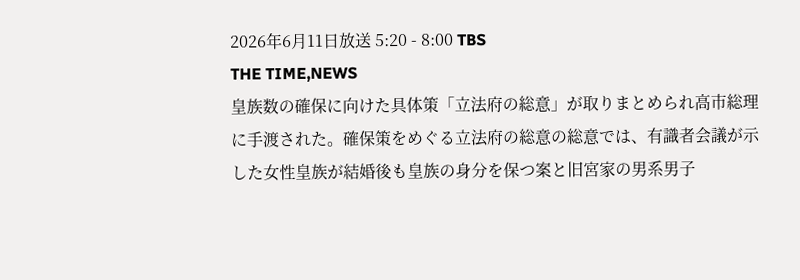2026年6月11日放送 5:20 - 8:00 TBS
THE TIME,NEWS
皇族数の確保に向けた具体策「立法府の総意」が取りまとめられ高市総理に手渡された。確保策をめぐる立法府の総意の総意では、有識者会議が示した女性皇族が結婚後も皇族の身分を保つ案と旧宮家の男系男子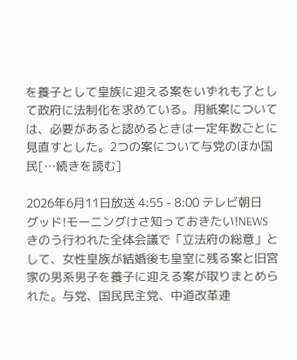を養子として皇族に迎える案をいずれも了として政府に法制化を求めている。用紙案については、必要があると認めるときは一定年数ごとに見直すとした。2つの案について与党のほか国民[…続きを読む]

2026年6月11日放送 4:55 - 8:00 テレビ朝日
グッド!モーニングけさ知っておきたい!NEWS
きのう行われた全体会議で「立法府の総意」として、女性皇族が結婚後も皇室に残る案と旧宮家の男系男子を養子に迎える案が取りまとめられた。与党、国民民主党、中道改革連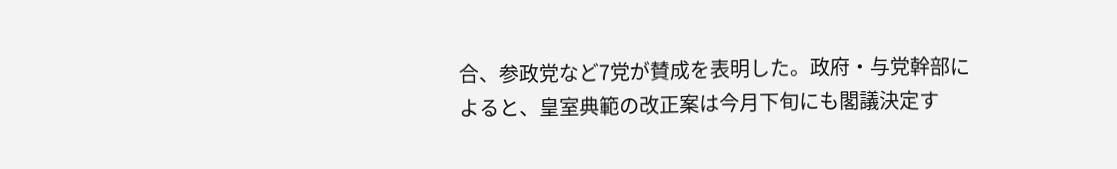合、参政党など7党が賛成を表明した。政府・与党幹部によると、皇室典範の改正案は今月下旬にも閣議決定す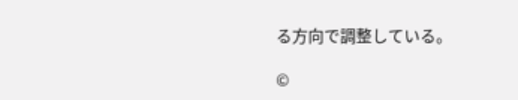る方向で調整している。

©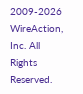2009-2026 WireAction, Inc. All Rights Reserved.